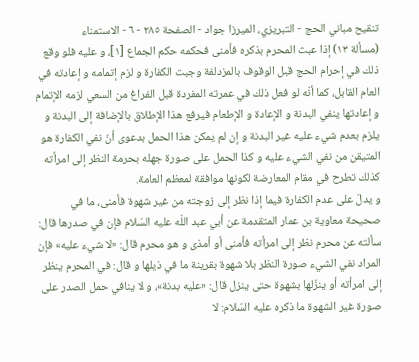تنقيح مباني الحج - التبريزي، الميرزا جواد - الصفحة ٢٨٥ - ٦ - الاستمناء
(مسألة ١٣) إذا عبث المحرم بذكره فأمنى فحكمه حكم الجماع [١]، و عليه فلو وقع ذلك في إحرام الحج قبل الوقوف بالمزدلفة وجبت الكفارة و لزم إتمامه و إعادته في العام القابل، كما أنّه لو فعل ذلك في عمرته المفردة قبل الفراغ من السعي لزمه الإتمام و إعادتها ينفي البدنة و الإعادة و الإطعام فيرفع هذا الإطلاق بالإضافة إلى البدنة و يلزم بعدم شيء عليه غير البدنة و إن لم يمكن هذا الحمل بدعوى أنّ نفي الكفارة هو المتيقن من نفي الشيء عليه و كذا الحمل على صورة جهله بحرمة النظر إلى امرأته كذلك تطرح في مقام المعارضة لكونها موافقة لمعظم العامة.
و يدلّ على عدم الكفارة فيما إذا نظر إلى زوجته من غير شهوة فأمنى، ما في صحيحة معاوية بن عمار المتقدمة عن أبي عبد اللّه عليه السّلام فإن في صدرها قال: سألته عن محرم نظر إلى امرأته فأمنى أو أمذى و هو محرم قال: «لا شيء عليه» فإن المراد نفي الشيء صورة النظر بلا شهوة بقرينة ما في ذيلها و قال: في المحرم ينظر إلى امرأته أو ينزّلها بشهوة حتى ينزل قال: «عليه بدنة»، و لا ينافي حمل الصدر على صورة غير الشهوة ما ذكره عليه السّلام: لا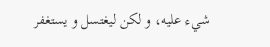شيء عليه، و لكن ليغتسل و يستغفر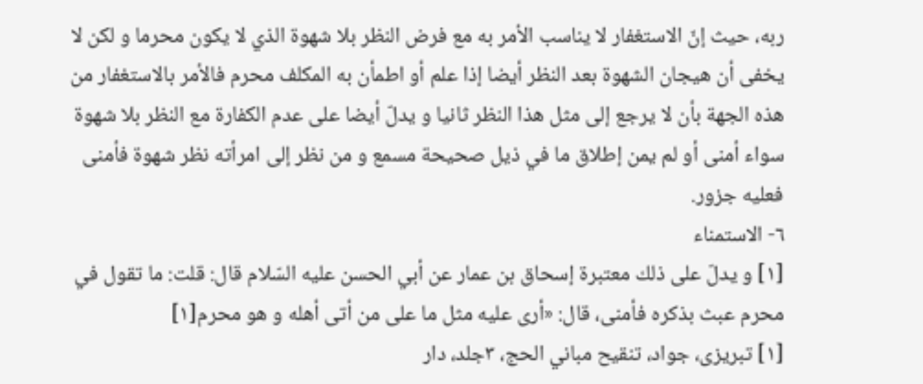ربه، حيث إنّ الاستغفار لا يناسب الأمر به مع فرض النظر بلا شهوة الذي لا يكون محرما و لكن لا يخفى أن هيجان الشهوة بعد النظر أيضا إذا علم أو اطمأن به المكلف محرم فالأمر بالاستغفار من هذه الجهة بأن لا يرجع إلى مثل هذا النظر ثانيا و يدلّ أيضا على عدم الكفارة مع النظر بلا شهوة سواء أمنى أو لم يمن إطلاق ما في ذيل صحيحة مسمع و من نظر إلى امرأته نظر شهوة فأمنى فعليه جزور.
٦- الاستمناء
[١] و يدلّ على ذلك معتبرة إسحاق بن عمار عن أبي الحسن عليه السّلام قال: قلت: ما تقول في محرم عبث بذكره فأمنى، قال: «أرى عليه مثل ما على من أتى أهله و هو محرم[١]
[١] تبريزى، جواد، تنقيح مباني الحج، ٣جلد، دار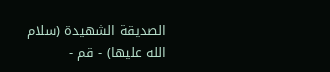الصديقة الشهيدة (سلام الله عليها) - قم -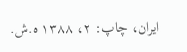ايران، چاپ: ٢، ١٣٨٨ ه.ش.